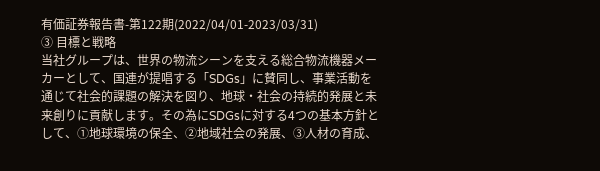有価証券報告書-第122期(2022/04/01-2023/03/31)
③ 目標と戦略
当社グループは、世界の物流シーンを支える総合物流機器メーカーとして、国連が提唱する「SDGs」に賛同し、事業活動を通じて社会的課題の解決を図り、地球・社会の持続的発展と未来創りに貢献します。その為にSDGsに対する4つの基本方針として、①地球環境の保全、②地域社会の発展、③人材の育成、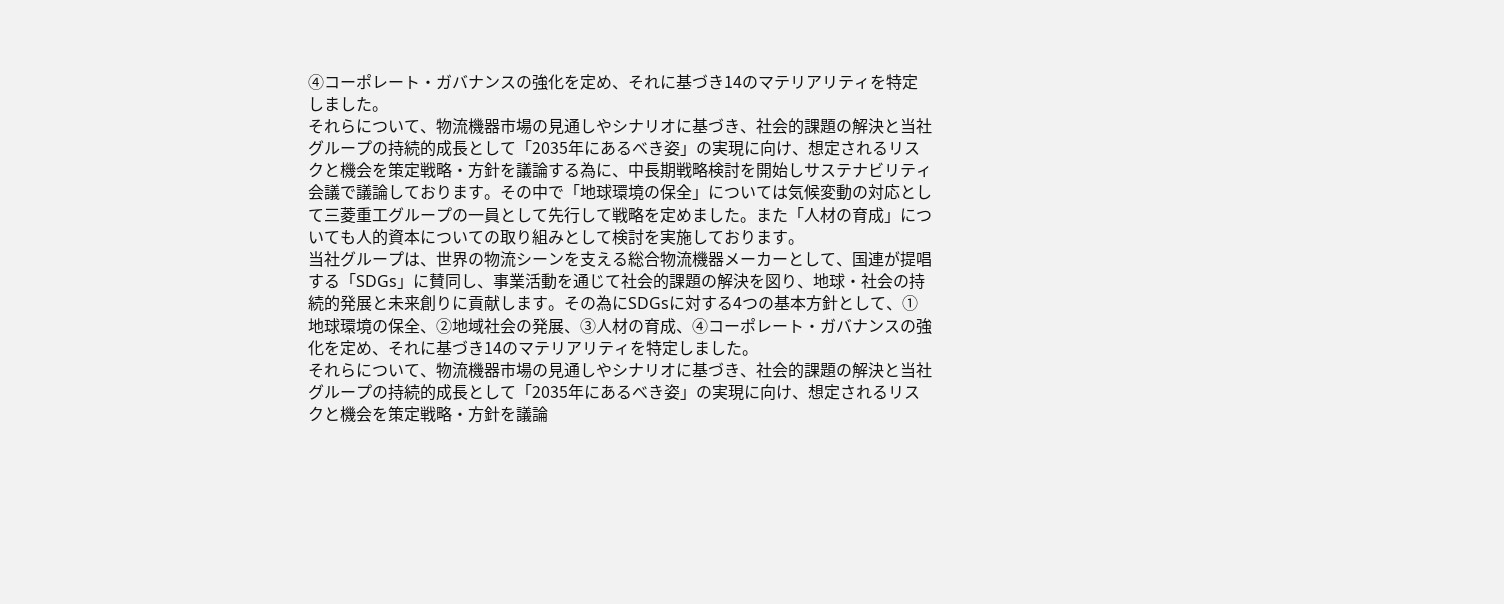④コーポレート・ガバナンスの強化を定め、それに基づき14のマテリアリティを特定しました。
それらについて、物流機器市場の見通しやシナリオに基づき、社会的課題の解決と当社グループの持続的成長として「2035年にあるべき姿」の実現に向け、想定されるリスクと機会を策定戦略・方針を議論する為に、中長期戦略検討を開始しサステナビリティ会議で議論しております。その中で「地球環境の保全」については気候変動の対応として三菱重工グループの一員として先行して戦略を定めました。また「人材の育成」についても人的資本についての取り組みとして検討を実施しております。
当社グループは、世界の物流シーンを支える総合物流機器メーカーとして、国連が提唱する「SDGs」に賛同し、事業活動を通じて社会的課題の解決を図り、地球・社会の持続的発展と未来創りに貢献します。その為にSDGsに対する4つの基本方針として、①地球環境の保全、②地域社会の発展、③人材の育成、④コーポレート・ガバナンスの強化を定め、それに基づき14のマテリアリティを特定しました。
それらについて、物流機器市場の見通しやシナリオに基づき、社会的課題の解決と当社グループの持続的成長として「2035年にあるべき姿」の実現に向け、想定されるリスクと機会を策定戦略・方針を議論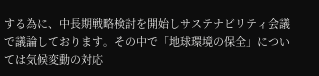する為に、中長期戦略検討を開始しサステナビリティ会議で議論しております。その中で「地球環境の保全」については気候変動の対応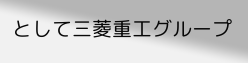として三菱重工グループ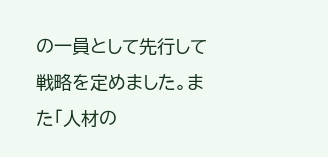の一員として先行して戦略を定めました。また「人材の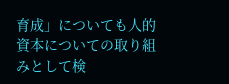育成」についても人的資本についての取り組みとして検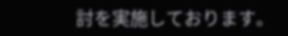討を実施しております。